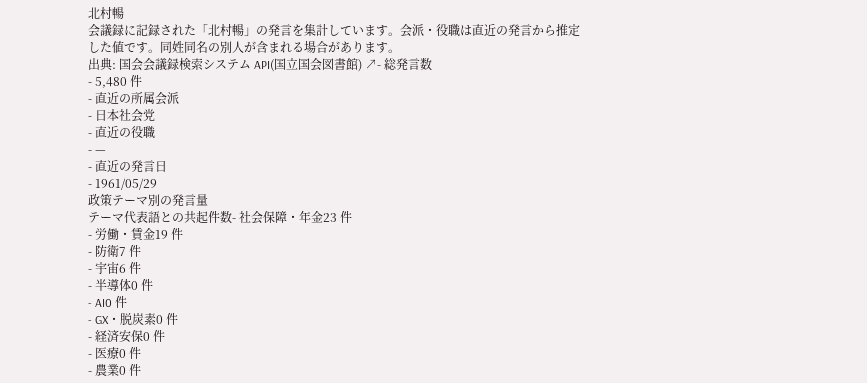北村暢
会議録に記録された「北村暢」の発言を集計しています。会派・役職は直近の発言から推定した値です。同姓同名の別人が含まれる場合があります。
出典: 国会会議録検索システム API(国立国会図書館) ↗- 総発言数
- 5,480 件
- 直近の所属会派
- 日本社会党
- 直近の役職
- —
- 直近の発言日
- 1961/05/29
政策テーマ別の発言量
テーマ代表語との共起件数- 社会保障・年金23 件
- 労働・賃金19 件
- 防衛7 件
- 宇宙6 件
- 半導体0 件
- AI0 件
- GX・脱炭素0 件
- 経済安保0 件
- 医療0 件
- 農業0 件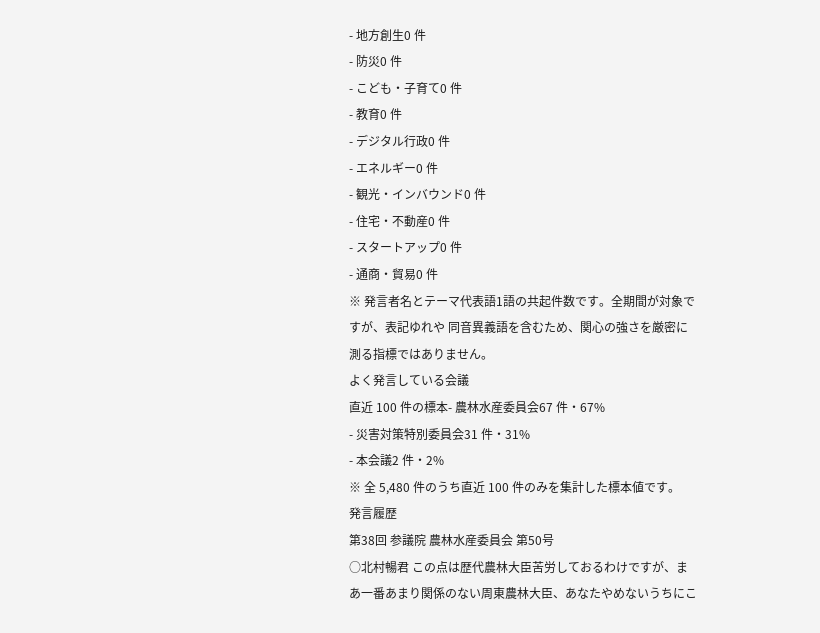- 地方創生0 件
- 防災0 件
- こども・子育て0 件
- 教育0 件
- デジタル行政0 件
- エネルギー0 件
- 観光・インバウンド0 件
- 住宅・不動産0 件
- スタートアップ0 件
- 通商・貿易0 件
※ 発言者名とテーマ代表語1語の共起件数です。全期間が対象ですが、表記ゆれや 同音異義語を含むため、関心の強さを厳密に測る指標ではありません。
よく発言している会議
直近 100 件の標本- 農林水産委員会67 件・67%
- 災害対策特別委員会31 件・31%
- 本会議2 件・2%
※ 全 5,480 件のうち直近 100 件のみを集計した標本値です。
発言履歴
第38回 参議院 農林水産委員会 第50号
○北村暢君 この点は歴代農林大臣苦労しておるわけですが、まあ一番あまり関係のない周東農林大臣、あなたやめないうちにこ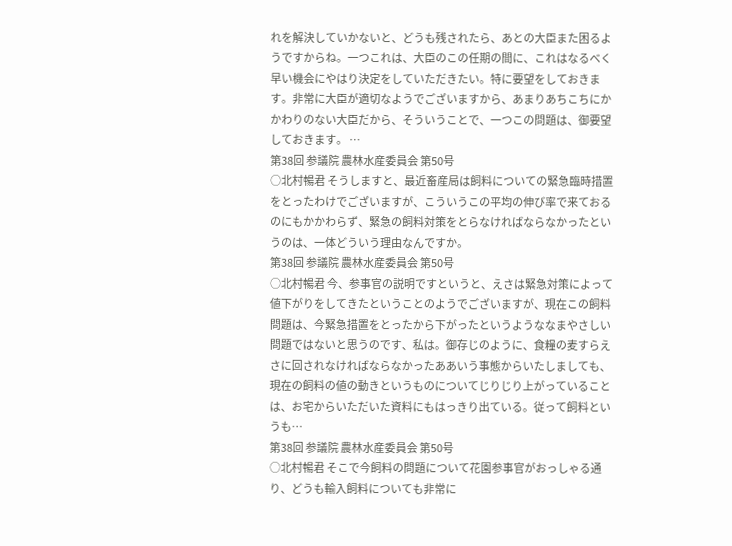れを解決していかないと、どうも残されたら、あとの大臣また困るようですからね。一つこれは、大臣のこの任期の間に、これはなるべく早い機会にやはり決定をしていただきたい。特に要望をしておきます。非常に大臣が適切なようでございますから、あまりあちこちにかかわりのない大臣だから、そういうことで、一つこの問題は、御要望しておきます。 …
第38回 参議院 農林水産委員会 第50号
○北村暢君 そうしますと、最近畜産局は飼料についての緊急臨時措置をとったわけでございますが、こういうこの平均の伸び率で来ておるのにもかかわらず、緊急の飼料対策をとらなければならなかったというのは、一体どういう理由なんですか。
第38回 参議院 農林水産委員会 第50号
○北村暢君 今、参事官の説明ですというと、えさは緊急対策によって値下がりをしてきたということのようでございますが、現在この飼料問題は、今緊急措置をとったから下がったというようななまやさしい問題ではないと思うのです、私は。御存じのように、食糧の麦すらえさに回されなければならなかったああいう事態からいたしましても、現在の飼料の値の動きというものについてじりじり上がっていることは、お宅からいただいた資料にもはっきり出ている。従って飼料というも…
第38回 参議院 農林水産委員会 第50号
○北村暢君 そこで今飼料の問題について花園参事官がおっしゃる通り、どうも輸入飼料についても非常に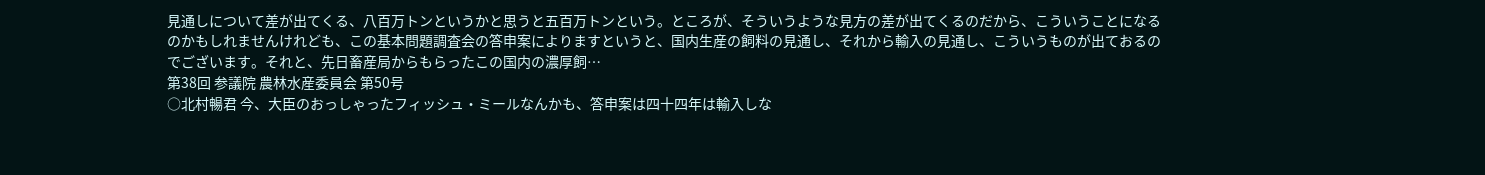見通しについて差が出てくる、八百万トンというかと思うと五百万トンという。ところが、そういうような見方の差が出てくるのだから、こういうことになるのかもしれませんけれども、この基本問題調査会の答申案によりますというと、国内生産の飼料の見通し、それから輸入の見通し、こういうものが出ておるのでございます。それと、先日畜産局からもらったこの国内の濃厚飼…
第38回 参議院 農林水産委員会 第50号
○北村暢君 今、大臣のおっしゃったフィッシュ・ミールなんかも、答申案は四十四年は輸入しな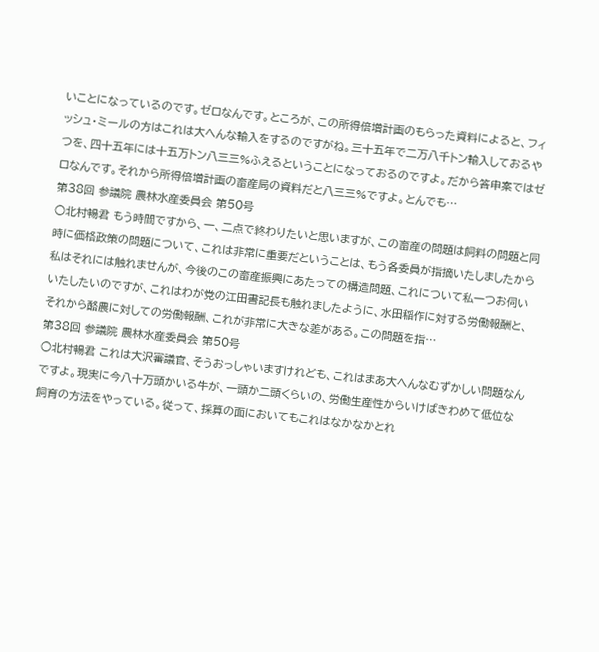いことになっているのです。ゼロなんです。ところが、この所得倍増計画のもらった資料によると、フィッシュ・ミールの方はこれは大へんな輸入をするのですがね。三十五年で二万八千トン輸入しておるやつを、四十五年には十五万トン八三三%ふえるということになっておるのですよ。だから答申案ではゼロなんです。それから所得倍増計画の畜産局の資料だと八三三%ですよ。とんでも…
第38回 参議院 農林水産委員会 第50号
○北村暢君 もう時間ですから、一、二点で終わりたいと思いますが、この畜産の問題は飼料の問題と同時に価格政策の問題について、これは非常に重要だということは、もう各委員が指摘いたしましたから私はそれには触れませんが、今後のこの畜産振興にあたっての構造問題、これについて私一つお伺いいたしたいのですが、これはわが党の江田書記長も触れましたように、水田稲作に対する労働報酬と、それから酪農に対しての労働報酬、これが非常に大きな差がある。この問題を指…
第38回 参議院 農林水産委員会 第50号
○北村暢君 これは大沢審議官、そうおっしゃいますけれども、これはまあ大へんなむずかしい問題なんですよ。現実に今八十万頭かいる牛が、一頭か二頭くらいの、労働生産性からいけばきわめて低位な飼育の方法をやっている。従って、採算の面においてもこれはなかなかとれ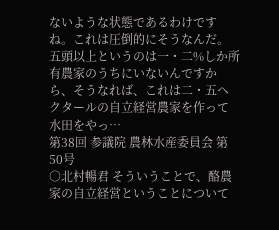ないような状態であるわけですね。これは圧倒的にそうなんだ。五頭以上というのは一・二%しか所有農家のうちにいないんですから、そうなれば、これは二・五ヘクタールの自立経営農家を作って水田をやっ…
第38回 参議院 農林水産委員会 第50号
○北村暢君 そういうことで、酪農家の自立経営ということについて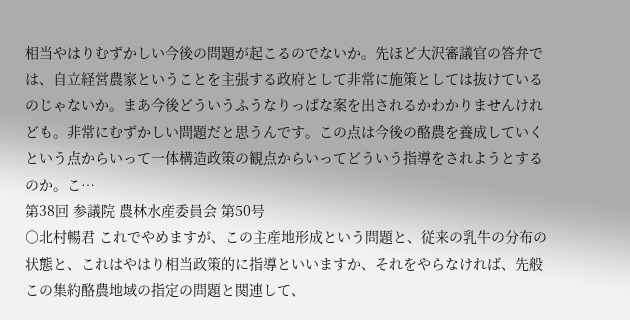相当やはりむずかしい今後の問題が起こるのでないか。先ほど大沢審議官の答弁では、自立経営農家ということを主張する政府として非常に施策としては抜けているのじゃないか。まあ今後どういうふうなりっぱな案を出されるかわかりませんけれども。非常にむずかしい問題だと思うんです。この点は今後の酪農を養成していくという点からいって一体構造政策の観点からいってどういう指導をされようとするのか。こ…
第38回 参議院 農林水産委員会 第50号
○北村暢君 これでやめますが、この主産地形成という問題と、従来の乳牛の分布の状態と、これはやはり相当政策的に指導といいますか、それをやらなければ、先般この集約酪農地域の指定の問題と関連して、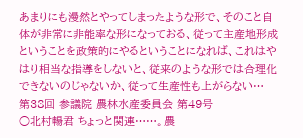あまりにも漫然とやってしまったような形で、そのこと自体が非常に非能率な形になっておる、従って主産地形成ということを政策的にやるということになれば、これはやはり相当な指導をしないと、従来のような形では合理化できないのじゃないか、従って生産性も上がらない…
第38回 参議院 農林水産委員会 第49号
○北村暢君 ちょっと関連……。農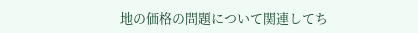地の価格の問題について関連してち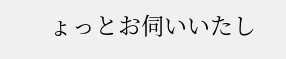ょっとお伺いいたし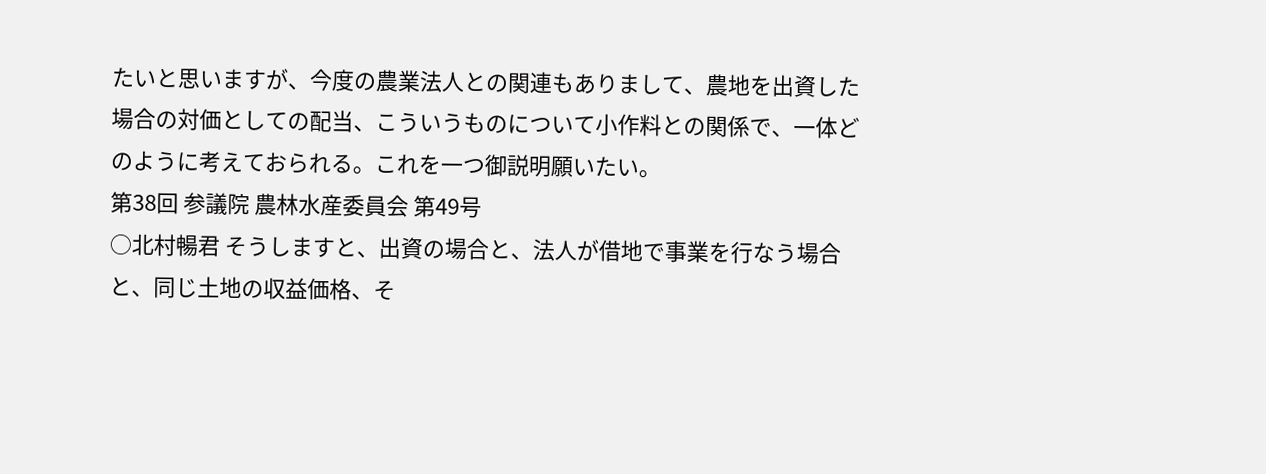たいと思いますが、今度の農業法人との関連もありまして、農地を出資した場合の対価としての配当、こういうものについて小作料との関係で、一体どのように考えておられる。これを一つ御説明願いたい。
第38回 参議院 農林水産委員会 第49号
○北村暢君 そうしますと、出資の場合と、法人が借地で事業を行なう場合と、同じ土地の収益価格、そ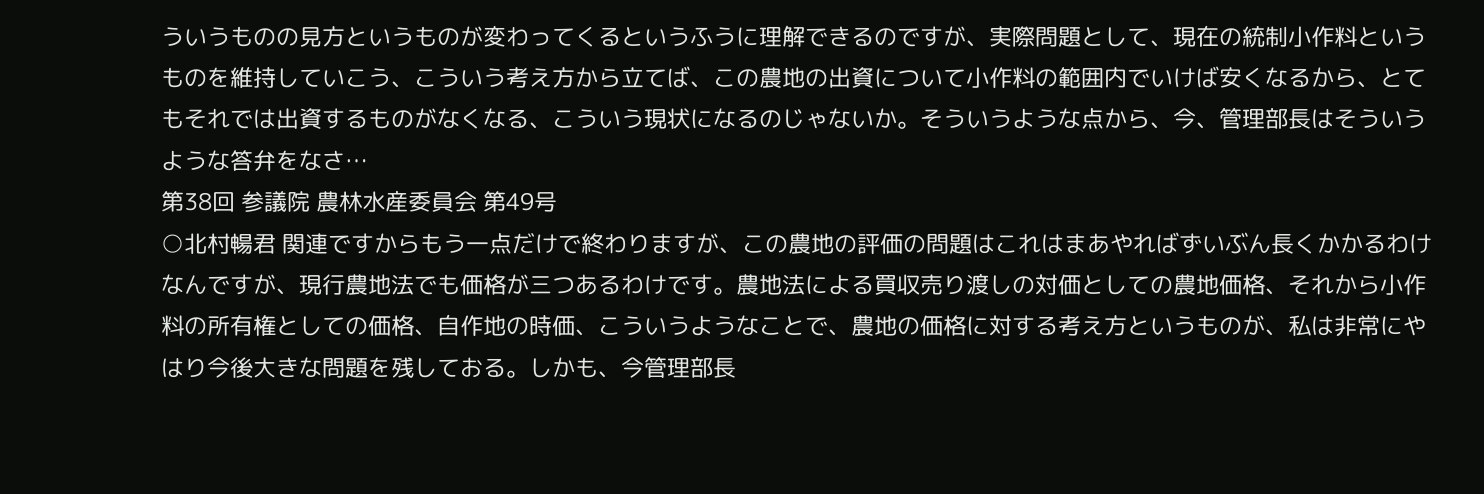ういうものの見方というものが変わってくるというふうに理解できるのですが、実際問題として、現在の統制小作料というものを維持していこう、こういう考え方から立てば、この農地の出資について小作料の範囲内でいけば安くなるから、とてもそれでは出資するものがなくなる、こういう現状になるのじゃないか。そういうような点から、今、管理部長はそういうような答弁をなさ…
第38回 参議院 農林水産委員会 第49号
○北村暢君 関連ですからもう一点だけで終わりますが、この農地の評価の問題はこれはまあやればずいぶん長くかかるわけなんですが、現行農地法でも価格が三つあるわけです。農地法による買収売り渡しの対価としての農地価格、それから小作料の所有権としての価格、自作地の時価、こういうようなことで、農地の価格に対する考え方というものが、私は非常にやはり今後大きな問題を残しておる。しかも、今管理部長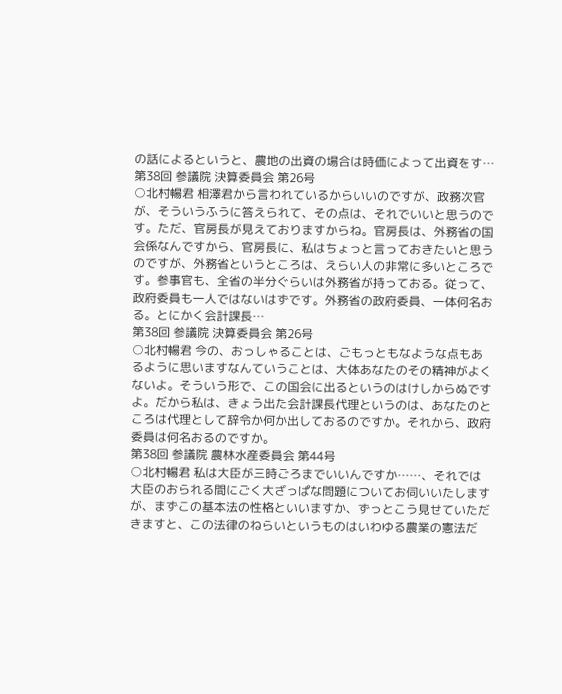の話によるというと、農地の出資の場合は時価によって出資をす…
第38回 参議院 決算委員会 第26号
○北村暢君 相澤君から言われているからいいのですが、政務次官が、そういうふうに答えられて、その点は、それでいいと思うのです。ただ、官房長が見えておりますからね。官房長は、外務省の国会係なんですから、官房長に、私はちょっと言っておきたいと思うのですが、外務省というところは、えらい人の非常に多いところです。参事官も、全省の半分ぐらいは外務省が持っておる。従って、政府委員も一人ではないはずです。外務省の政府委員、一体何名おる。とにかく会計課長…
第38回 参議院 決算委員会 第26号
○北村暢君 今の、おっしゃることは、ごもっともなような点もあるように思いますなんていうことは、大体あなたのその精神がよくないよ。そういう形で、この国会に出るというのはけしからぬですよ。だから私は、きょう出た会計課長代理というのは、あなたのところは代理として辞令か何か出しておるのですか。それから、政府委員は何名おるのですか。
第38回 参議院 農林水産委員会 第44号
○北村暢君 私は大臣が三時ごろまでいいんですか……、それでは大臣のおられる間にごく大ざっぱな問題についてお伺いいたしますが、まずこの基本法の性格といいますか、ずっとこう見せていただきますと、この法律のねらいというものはいわゆる農業の憲法だ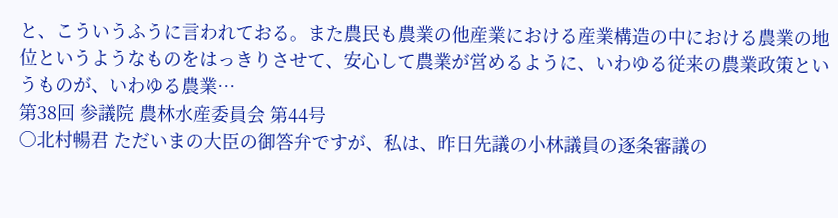と、こういうふうに言われておる。また農民も農業の他産業における産業構造の中における農業の地位というようなものをはっきりさせて、安心して農業が営めるように、いわゆる従来の農業政策というものが、いわゆる農業…
第38回 参議院 農林水産委員会 第44号
○北村暢君 ただいまの大臣の御答弁ですが、私は、昨日先議の小林議員の逐条審議の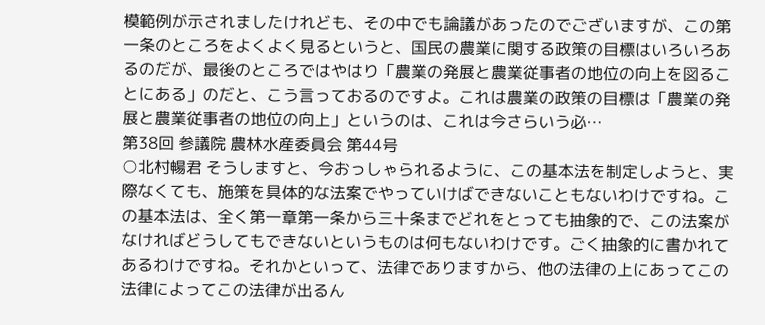模範例が示されましたけれども、その中でも論議があったのでございますが、この第一条のところをよくよく見るというと、国民の農業に関する政策の目標はいろいろあるのだが、最後のところではやはり「農業の発展と農業従事者の地位の向上を図ることにある」のだと、こう言っておるのですよ。これは農業の政策の目標は「農業の発展と農業従事者の地位の向上」というのは、これは今さらいう必…
第38回 参議院 農林水産委員会 第44号
○北村暢君 そうしますと、今おっしゃられるように、この基本法を制定しようと、実際なくても、施策を具体的な法案でやっていけばできないこともないわけですね。この基本法は、全く第一章第一条から三十条までどれをとっても抽象的で、この法案がなければどうしてもできないというものは何もないわけです。ごく抽象的に書かれてあるわけですね。それかといって、法律でありますから、他の法律の上にあってこの法律によってこの法律が出るん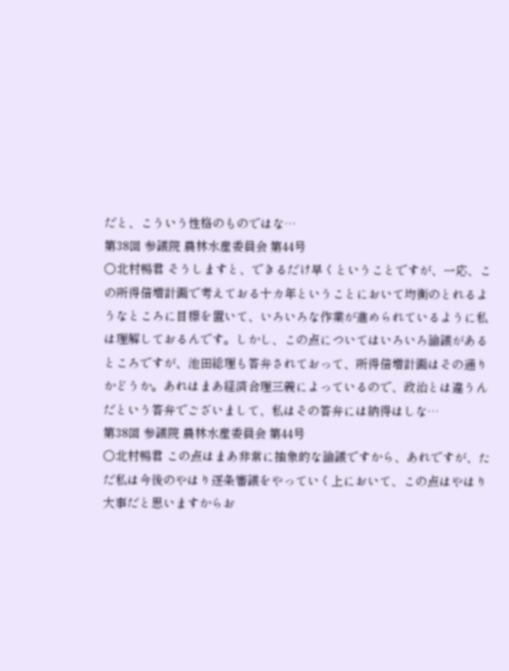だと、こういう性格のものではな…
第38回 参議院 農林水産委員会 第44号
○北村暢君 そうしますと、できるだけ早くということですが、一応、この所得倍増計画で考えておる十カ年ということにおいて均衡のとれるようなところに目標を置いて、いろいろな作業が進められているように私は理解しておるんです。しかし、この点についてはいろいろ論議があるところですが、池田総理も答弁されておって、所得倍増計画はその通りかどうか。あれはまあ経済合理三義によっているので、政治とは違うんだという答弁でございまして、私はその答弁には納得はしな…
第38回 参議院 農林水産委員会 第44号
○北村暢君 この点はまあ非常に抽象的な論議ですから、あれですが、ただ私は今後のやはり逐条審議をやっていく上において、この点はやはり大事だと思いますからお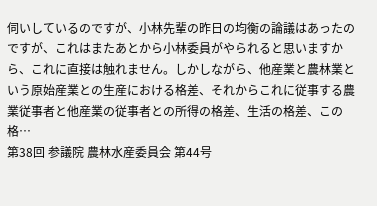伺いしているのですが、小林先輩の昨日の均衡の論議はあったのですが、これはまたあとから小林委員がやられると思いますから、これに直接は触れません。しかしながら、他産業と農林業という原始産業との生産における格差、それからこれに従事する農業従事者と他産業の従事者との所得の格差、生活の格差、この格…
第38回 参議院 農林水産委員会 第44号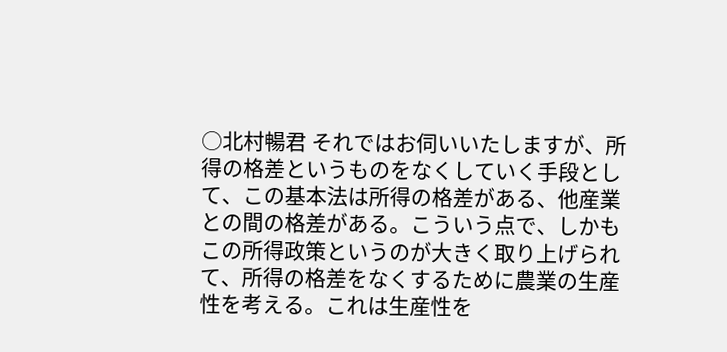○北村暢君 それではお伺いいたしますが、所得の格差というものをなくしていく手段として、この基本法は所得の格差がある、他産業との間の格差がある。こういう点で、しかもこの所得政策というのが大きく取り上げられて、所得の格差をなくするために農業の生産性を考える。これは生産性を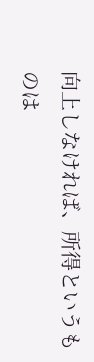向上しなければ、所得というものは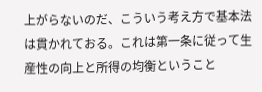上がらないのだ、こういう考え方で基本法は貫かれておる。これは第一条に従って生産性の向上と所得の均衡ということ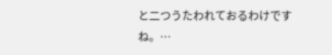と二つうたわれておるわけですね。…